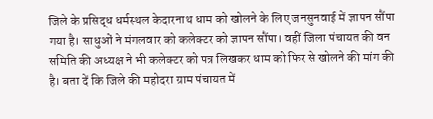जिले के प्रसिद्ध धर्मस्थल केदारनाथ धाम को खोलने के लिए जनसुनवाई में ज्ञापन सौंपा गया है। साधुओं ने मंगलवार को कलेक्टर को ज्ञापन सौंपा। वहीं जिला पंचायत की वन समिति की अध्यक्ष ने भी कलेक्टर को पत्र लिखकर धाम को फिर से खोलने की मांग की है। बता दें कि जिले की महोदरा ग्राम पंचायत में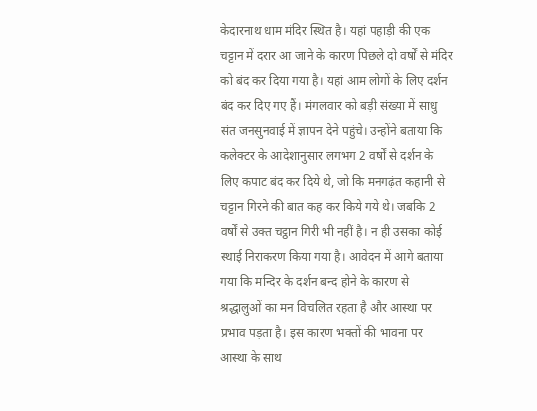केदारनाथ धाम मंदिर स्थित है। यहां पहाड़ी की एक चट्टान में दरार आ जाने के कारण पिछले दो वर्षों से मंदिर को बंद कर दिया गया है। यहां आम लोगों के लिए दर्शन बंद कर दिए गए हैं। मंगलवार को बड़ी संख्या में साधु संत जनसुनवाई में ज्ञापन देने पहुंचे। उन्होंने बताया कि कलेक्टर के आदेशानुसार लगभग 2 वर्षों से दर्शन के लिए कपाट बंद कर दिये थे, जो कि मनगढ़ंत कहानी से चट्टान गिरने की बात कह कर किये गये थे। जबकि 2 वर्षों से उक्त चट्ठान गिरी भी नहीं है। न ही उसका कोई स्थाई निराकरण किया गया है। आवेदन में आगे बताया गया कि मन्दिर के दर्शन बन्द होने के कारण से श्रद्धालुओं का मन विचलित रहता है और आस्था पर प्रभाव पड़ता है। इस कारण भक्तों की भावना पर आस्था के साथ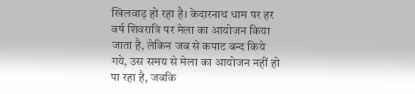खिलवाड़ हो रहा है। केदारनाथ धाम पर हर वर्ष शिवरात्रि पर मेला का आयोजन किया जाता है, लेकिन जब से कपाट बन्द किये गये, उस समय से मेला का आयोजन नहीं हो पा रहा है, जबकि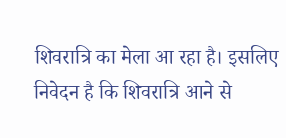शिवरात्रि का मेला आ रहा है। इसलिए निवेदन है कि शिवरात्रि आने से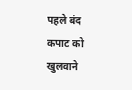पहले बंद कपाट को खुलवाने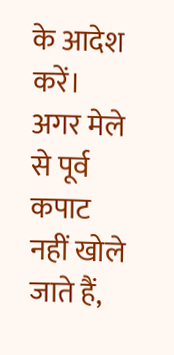के आदेश करें। अगर मेले से पूर्व कपाट नहीं खोले जाते हैं,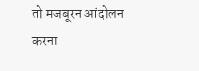तो मजबूरन आंदोलन करना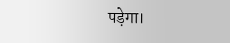पड़ेगा।